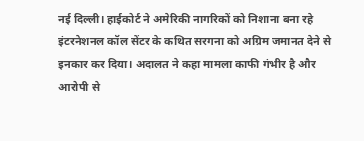नई दिल्ली। हाईकोर्ट ने अमेरिकी नागरिकों को निशाना बना रहे इंटरनेशनल कॉल सेंटर के कथित सरगना को अग्रिम जमानत देने से इनकार कर दिया। अदालत ने कहा मामला काफी गंभीर है और आरोपी से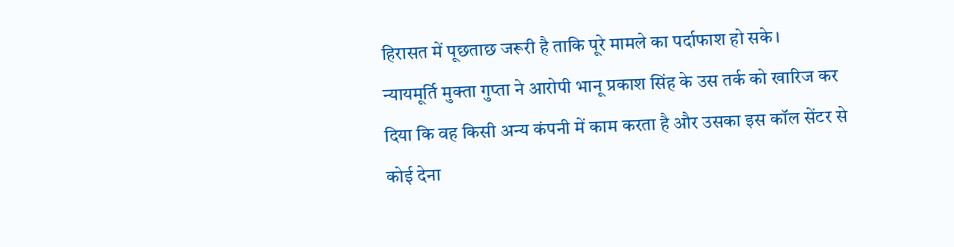हिरासत में पूछताछ जरूरी है ताकि पूरे मामले का पर्दाफाश हो सके।
न्यायमूर्ति मुक्ता गुप्ता ने आरोपी भानू प्रकाश सिंह के उस तर्क को खारिज कर दिया कि वह किसी अन्य कंपनी में काम करता है और उसका इस कॉल सेंटर से कोई देना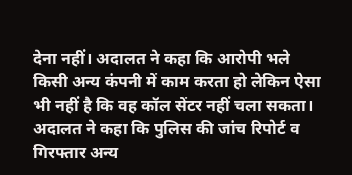देना नहीं। अदालत ने कहा कि आरोपी भले किसी अन्य कंपनी में काम करता हो लेकिन ऐसा भी नहीं है कि वह कॉल सेंटर नहीं चला सकता।
अदालत ने कहा कि पुलिस की जांच रिपोर्ट व गिरफ्तार अन्य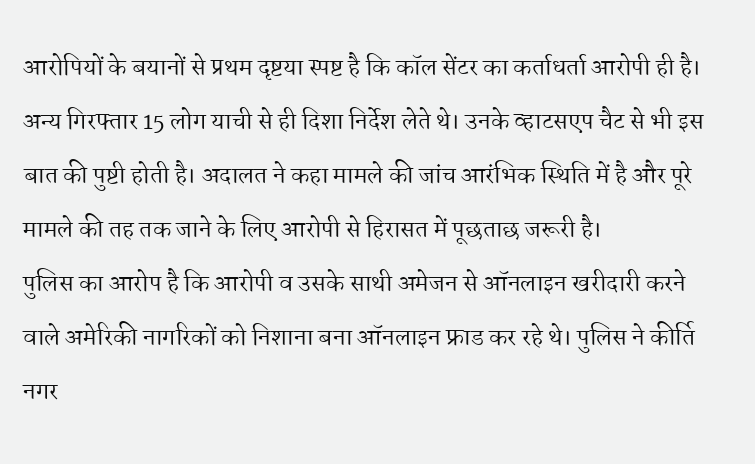आरोपियों के बयानों से प्रथम दृष्टया स्पष्ट है कि कॉल सेंटर का कर्ताधर्ता आरोपी ही है। अन्य गिरफ्तार 15 लोग याची से ही दिशा निर्देश लेते थे। उनके व्हाटसएप चैट से भी इस बात की पुष्टी होती है। अदालत ने कहा मामले की जांच आरंभिक स्थिति में है और पूरे मामले की तह तक जाने के लिए आरोपी से हिरासत में पूछताछ जरूरी है।
पुलिस का आरोप है कि आरोपी व उसके साथी अमेजन से ऑनलाइन खरीदारी करने वाले अमेरिकी नागरिकों को निशाना बना ऑनलाइन फ्राड कर रहे थे। पुलिस ने कीर्ति नगर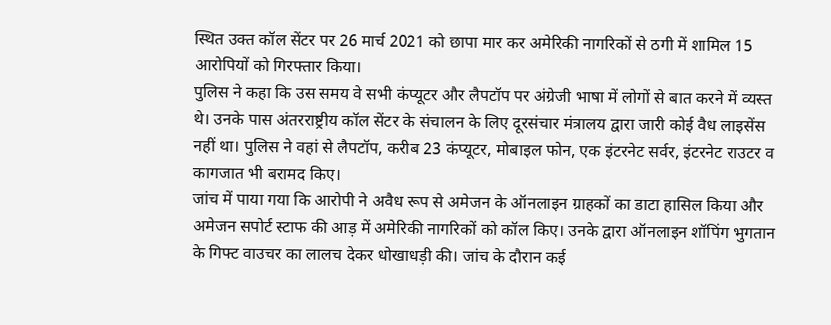स्थित उक्त कॉल सेंटर पर 26 मार्च 2021 को छापा मार कर अमेरिकी नागरिकों से ठगी में शामिल 15 आरोपियों को गिरफ्तार किया।
पुलिस ने कहा कि उस समय वे सभी कंप्यूटर और लैपटॉप पर अंग्रेजी भाषा में लोगों से बात करने में व्यस्त थे। उनके पास अंतरराष्ट्रीय कॉल सेंटर के संचालन के लिए दूरसंचार मंत्रालय द्वारा जारी कोई वैध लाइसेंस नहीं था। पुलिस ने वहां से लैपटॉप, करीब 23 कंप्यूटर, मोबाइल फोन, एक इंटरनेट सर्वर, इंटरनेट राउटर व कागजात भी बरामद किए।
जांच में पाया गया कि आरोपी ने अवैध रूप से अमेजन के ऑनलाइन ग्राहकों का डाटा हासिल किया और अमेजन सपोर्ट स्टाफ की आड़ में अमेरिकी नागरिकों को कॉल किए। उनके द्वारा ऑनलाइन शॉपिंग भुगतान के गिफ्ट वाउचर का लालच देकर धोखाधड़ी की। जांच के दौरान कई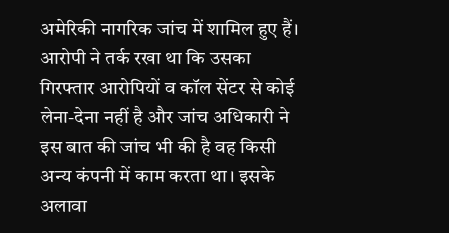अमेरिकी नागरिक जांच में शामिल हुए हैं।
आरोपी ने तर्क रखा था कि उसका गिरफ्तार आरोपियों व कॉल सेंटर से कोई लेना-देना नहीं है और जांच अधिकारी ने इस बात की जांच भी की है वह किसी अन्य कंपनी में काम करता था। इसके अलावा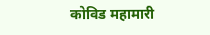कोविड महामारी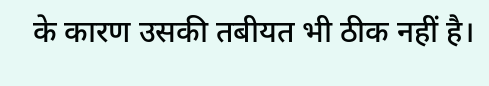के कारण उसकी तबीयत भी ठीक नहीं है।